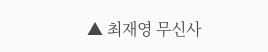▲ 최재영 무신사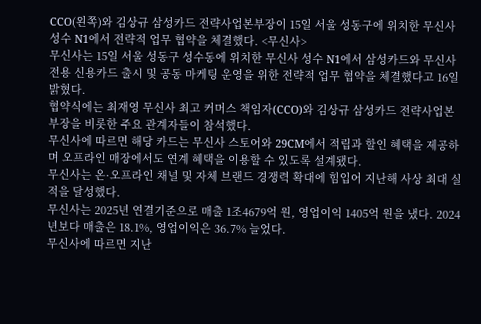CCO(왼쪽)와 김상규 삼성카드 전략사업본부장이 15일 서울 성동구에 위치한 무신사 성수 N1에서 전략적 업무 협약을 체결했다. <무신사>
무신사는 15일 서울 성동구 성수동에 위치한 무신사 성수 N1에서 삼성카드와 무신사 전용 신용카드 출시 및 공동 마케팅 운영을 위한 전략적 업무 협약을 체결했다고 16일 밝혔다.
협약식에는 최재영 무신사 최고 커머스 책임자(CCO)와 김상규 삼성카드 전략사업본부장을 비롯한 주요 관계자들이 참석했다.
무신사에 따르면 해당 카드는 무신사 스토어와 29CM에서 적립과 할인 혜택을 제공하며 오프라인 매장에서도 연계 혜택을 이용할 수 있도록 설계됐다.
무신사는 온·오프라인 채널 및 자체 브랜드 경쟁력 확대에 힘입어 지난해 사상 최대 실적을 달성했다.
무신사는 2025년 연결기준으로 매출 1조4679억 원, 영업이익 1405억 원을 냈다. 2024년보다 매출은 18.1%, 영업이익은 36.7% 늘었다.
무신사에 따르면 지난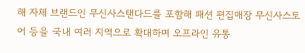해 자체 브랜드인 무신사스탠다드를 포함해 패션 편집매장 무신사스토어 등을 국내 여러 지역으로 확대하며 오프라인 유통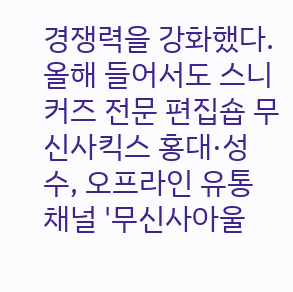경쟁력을 강화했다. 올해 들어서도 스니커즈 전문 편집숍 무신사킥스 홍대·성수, 오프라인 유통 채널 '무신사아울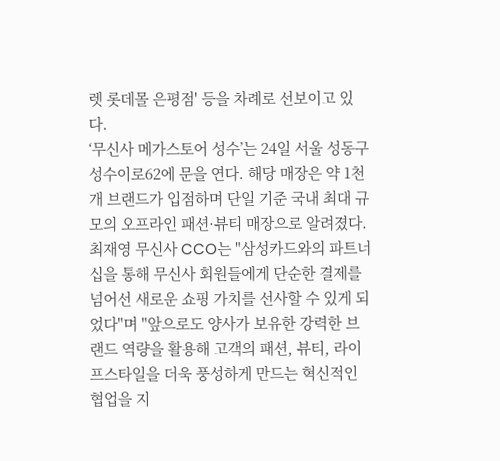렛 롯데몰 은평점' 등을 차례로 선보이고 있다.
‘무신사 메가스토어 성수’는 24일 서울 성동구 성수이로62에 문을 연다. 해당 매장은 약 1천 개 브랜드가 입점하며 단일 기준 국내 최대 규모의 오프라인 패션·뷰티 매장으로 알려졌다.
최재영 무신사 CCO는 "삼성카드와의 파트너십을 통해 무신사 회원들에게 단순한 결제를 넘어선 새로운 쇼핑 가치를 선사할 수 있게 되었다"며 "앞으로도 양사가 보유한 강력한 브랜드 역량을 활용해 고객의 패션, 뷰티, 라이프스타일을 더욱 풍성하게 만드는 혁신적인 협업을 지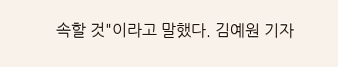속할 것"이라고 말했다. 김예원 기자